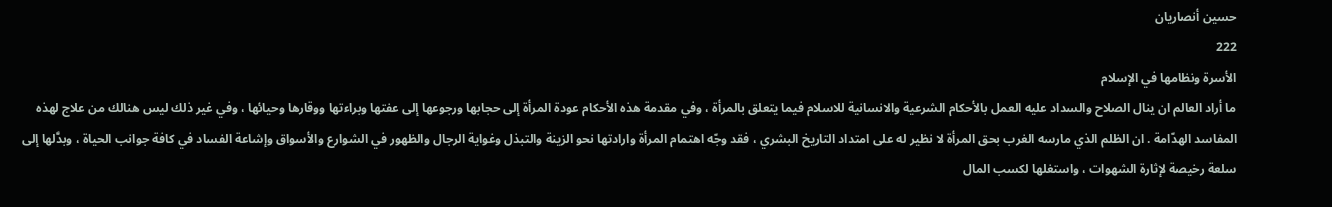حسين أنصاريان
222
الأسرة ونظامها في الإسلام
ما أراد العالم ان ينال الصلاح والسداد عليه العمل بالأحكام الشرعية والانسانية للاسلام فيما يتعلق بالمرأة ، وفي مقدمة هذه الأحكام عودة المرأة إلى حجابها ورجوعها إلى عفتها وبراءتها ووقارها وحيائها ، وفي غير ذلك ليس هنالك من علاج لهذه المفاسد الهدّامة . ان الظلم الذي مارسه الغرب بحق المرأة لا نظير له على امتداد التاريخ البشري ، فقد وجّه اهتمام المرأة وارادتها نحو الزينة والتبذل وغواية الرجال والظهور في الشوارع والأسواق وإشاعة الفساد في كافة جوانب الحياة ، وبدَّلها إلى سلعة رخيصة لإثارة الشهوات ، واستغلها لكسب المال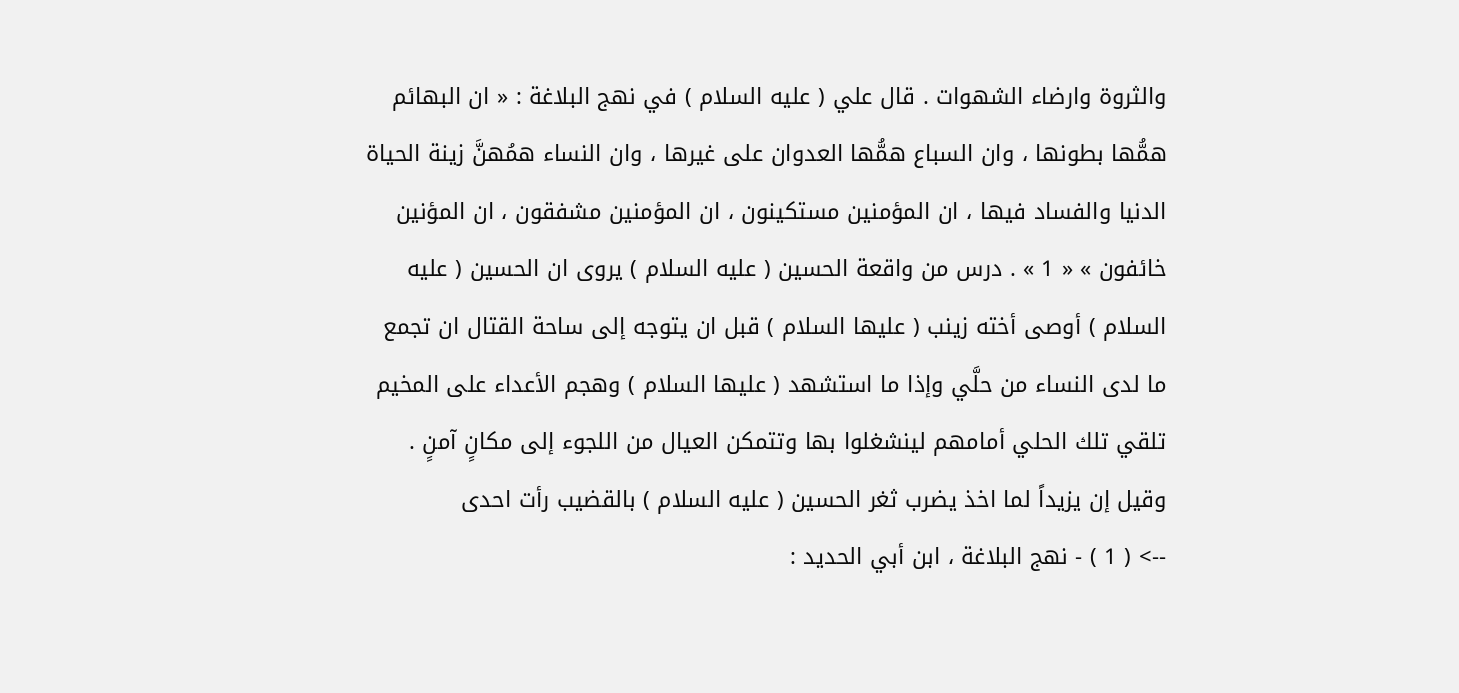والثروة وارضاء الشهوات . قال علي ( عليه السلام ) في نهج البلاغة : « ان البهائم همُّها بطونها ، وان السباع همُّها العدوان على غيرها ، وان النساء همُهنَّ زينة الحياة الدنيا والفساد فيها ، ان المؤمنين مستكينون ، ان المؤمنين مشفقون ، ان المؤنين خائفون » « 1 » . درس من واقعة الحسين ( عليه السلام ) يروى ان الحسين ( عليه السلام ) أوصى أخته زينب ( عليها السلام ) قبل ان يتوجه إلى ساحة القتال ان تجمع ما لدى النساء من حلَّي وإذا ما استشهد ( عليها السلام ) وهجم الأعداء على المخيم تلقي تلك الحلي أمامهم لينشغلوا بها وتتمكن العيال من اللجوء إلى مكانٍ آمنٍ . وقيل إن يزيداً لما اخذ يضرب ثغر الحسين ( عليه السلام ) بالقضيب رأت احدى
--> ( 1 ) - نهج البلاغة ، ابن أبي الحديد :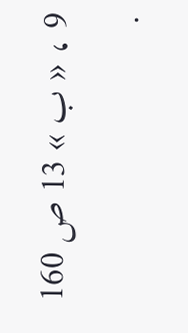9 ، « ب » 13 ص 160 .